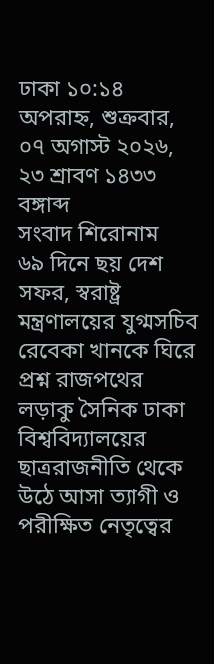ঢাকা ১০:১৪ অপরাহ্ন, শুক্রবার, ০৭ অগাস্ট ২০২৬, ২৩ শ্রাবণ ১৪৩৩ বঙ্গাব্দ
সংবাদ শিরোনাম
৬৯ দিনে ছয় দেশ সফর, স্বরাষ্ট্র মন্ত্রণালয়ের যুগ্মসচিব রেবেকা খানকে ঘিরে প্রশ্ন রাজপথের লড়াকু সৈনিক ঢাকা বিশ্ববিদ্যালয়ের ছাত্ররাজনীতি থেকে উঠে আসা ত্যাগী ও পরীক্ষিত নেতৃত্বের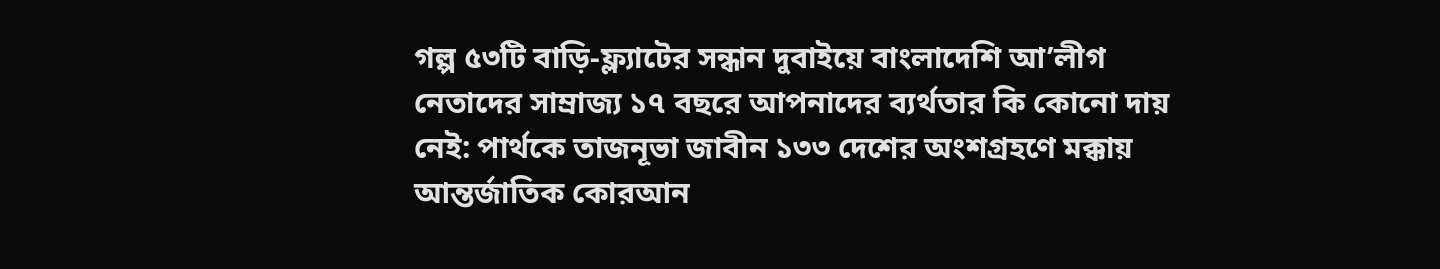গল্প ৫৩টি বাড়ি-ফ্ল্যাটের সন্ধান দুবাইয়ে বাংলাদেশি আ’লীগ নেতাদের সাম্রাজ্য ১৭ বছরে আপনাদের ব্যর্থতার কি কোনো দায় নেই: পার্থকে তাজনূভা জাবীন ১৩৩ দেশের অংশগ্রহণে মক্কায় আন্তর্জাতিক কোরআন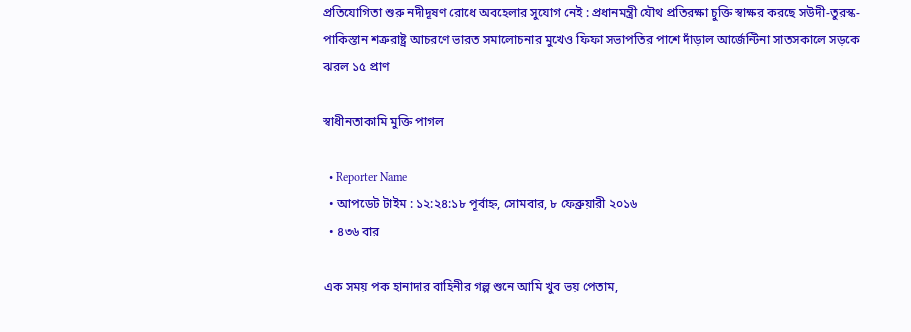প্রতিযোগিতা শুরু নদীদূষণ রোধে অবহেলার সুযোগ নেই : প্রধানমন্ত্রী যৌথ প্রতিরক্ষা চুক্তি স্বাক্ষর করছে সউদী-তুরস্ক-পাকিস্তান শত্রুরাষ্ট্র আচরণে ভারত সমালোচনার মুখেও ফিফা সভাপতির পাশে দাঁড়াল আর্জেন্টিনা সাতসকালে সড়কে ঝরল ১৫ প্রাণ

স্বাধীনতাকামি মুক্তি পাগল

  • Reporter Name
  • আপডেট টাইম : ১২:২৪:১৮ পূর্বাহ্ন, সোমবার, ৮ ফেব্রুয়ারী ২০১৬
  • ৪৩৬ বার

এক সময় পক হানাদার বাহিনীর গল্প শুনে আমি খুব ভয় পেতাম,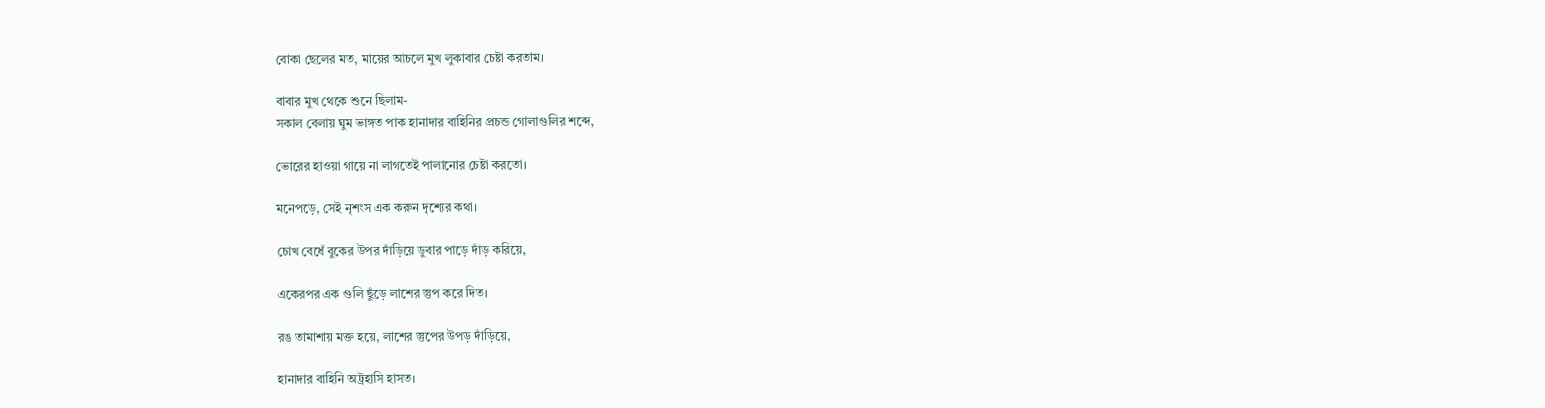বোকা ছেলের মত, মায়ের আচলে মুখ লুকাবার চেষ্টা করতাম।

বাবার মুখ থেকে শুনে ছিলাম-
সকাল বেলায় ঘুম ভাঙ্গত পাক হানাদার বাহিনির প্রচন্ড গোলাগুলির শব্দে,

ভোরের হাওয়া গায়ে না লাগতেই পালানোর চেষ্টা করতো।

মনেপড়ে, সেই নৃশংস এক করুন দৃশ্যের কথা।

চোখ বেধেঁ বুকের উপর দাঁড়িয়ে ডুবার পাড়ে দাঁড় করিয়ে,

একেরপর এক গুলি ছুঁড়ে লাশের স্তুপ করে দিত।

রঙ তামাশায় মক্ত হয়ে, লাশের স্তুপের উপড় দাঁড়িয়ে,

হানাদার বাহিনি অট্রহাসি হাসত।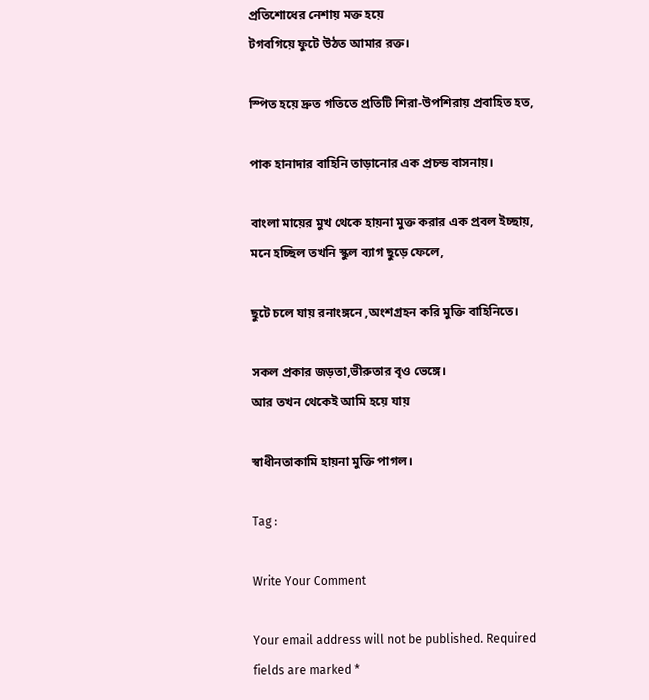প্রতিশোধের নেশায় মক্ত হয়ে
টগবগিয়ে ফুটে উঠত আমার রক্ত।

স্পিত হয়ে দ্রুত গতিতে প্রতিটি শিরা-উপশিরায় প্রবাহিত হত,

পাক হানাদার বাহিনি তাড়ানোর এক প্রচন্ড বাসনায়।

বাংলা মায়ের মুখ থেকে হায়না মুক্ত করার এক প্রবল ইচ্ছায়,
মনে হচ্ছিল তখনি স্কুল ব্যাগ ছুড়ে ফেলে,

ছুটে চলে যায় রনাংঙ্গনে ,অংশগ্রহন করি মুক্তি বাহিনিতে।

সকল প্রকার জড়তা,ভীরুতার বৃও ভেঙ্গে।
আর তখন থেকেই আমি হয়ে যায়

স্বাধীনতাকামি হায়না মুক্তি পাগল।

Tag :

Write Your Comment

Your email address will not be published. Required fields are marked *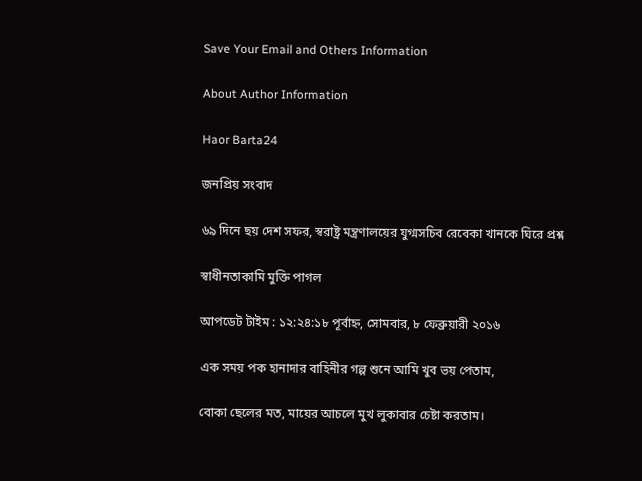Save Your Email and Others Information

About Author Information

Haor Barta24

জনপ্রিয় সংবাদ

৬৯ দিনে ছয় দেশ সফর, স্বরাষ্ট্র মন্ত্রণালয়ের যুগ্মসচিব রেবেকা খানকে ঘিরে প্রশ্ন

স্বাধীনতাকামি মুক্তি পাগল

আপডেট টাইম : ১২:২৪:১৮ পূর্বাহ্ন, সোমবার, ৮ ফেব্রুয়ারী ২০১৬

এক সময় পক হানাদার বাহিনীর গল্প শুনে আমি খুব ভয় পেতাম,

বোকা ছেলের মত, মায়ের আচলে মুখ লুকাবার চেষ্টা করতাম।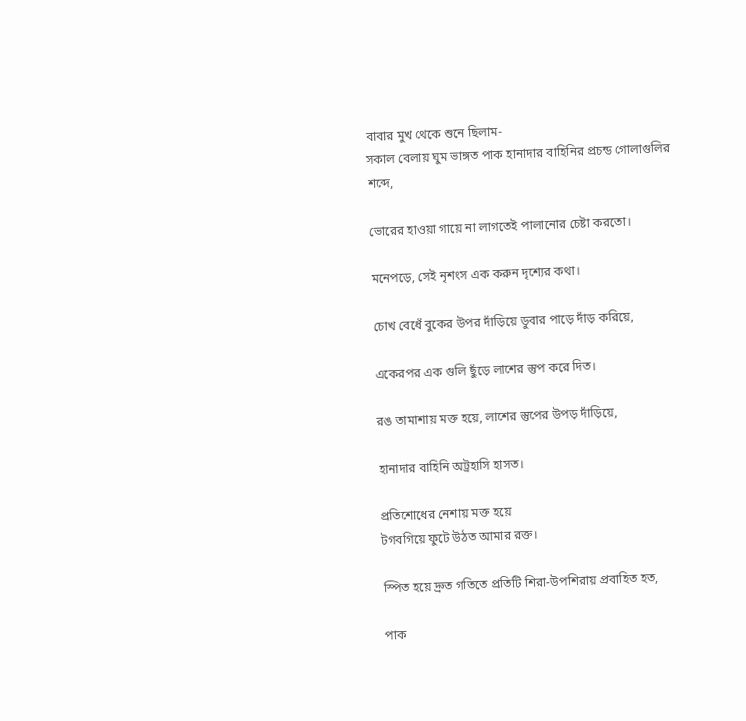বাবার মুখ থেকে শুনে ছিলাম-
সকাল বেলায় ঘুম ভাঙ্গত পাক হানাদার বাহিনির প্রচন্ড গোলাগুলির শব্দে,

ভোরের হাওয়া গায়ে না লাগতেই পালানোর চেষ্টা করতো।

মনেপড়ে, সেই নৃশংস এক করুন দৃশ্যের কথা।

চোখ বেধেঁ বুকের উপর দাঁড়িয়ে ডুবার পাড়ে দাঁড় করিয়ে,

একেরপর এক গুলি ছুঁড়ে লাশের স্তুপ করে দিত।

রঙ তামাশায় মক্ত হয়ে, লাশের স্তুপের উপড় দাঁড়িয়ে,

হানাদার বাহিনি অট্রহাসি হাসত।

প্রতিশোধের নেশায় মক্ত হয়ে
টগবগিয়ে ফুটে উঠত আমার রক্ত।

স্পিত হয়ে দ্রুত গতিতে প্রতিটি শিরা-উপশিরায় প্রবাহিত হত,

পাক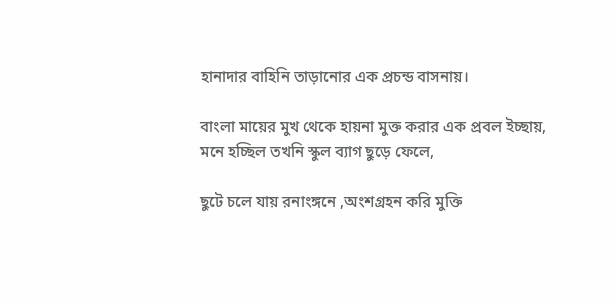হানাদার বাহিনি তাড়ানোর এক প্রচন্ড বাসনায়।

বাংলা মায়ের মুখ থেকে হায়না মুক্ত করার এক প্রবল ইচ্ছায়,
মনে হচ্ছিল তখনি স্কুল ব্যাগ ছুড়ে ফেলে,

ছুটে চলে যায় রনাংঙ্গনে ,অংশগ্রহন করি মুক্তি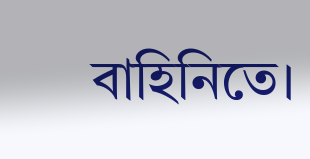বাহিনিতে।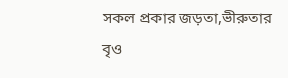সকল প্রকার জড়তা,ভীরুতার বৃও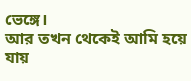ভেঙ্গে।
আর তখন থেকেই আমি হয়ে যায়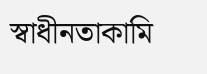স্বাধীনতাকামি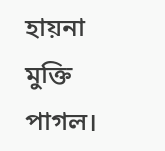হায়না মুক্তি পাগল।